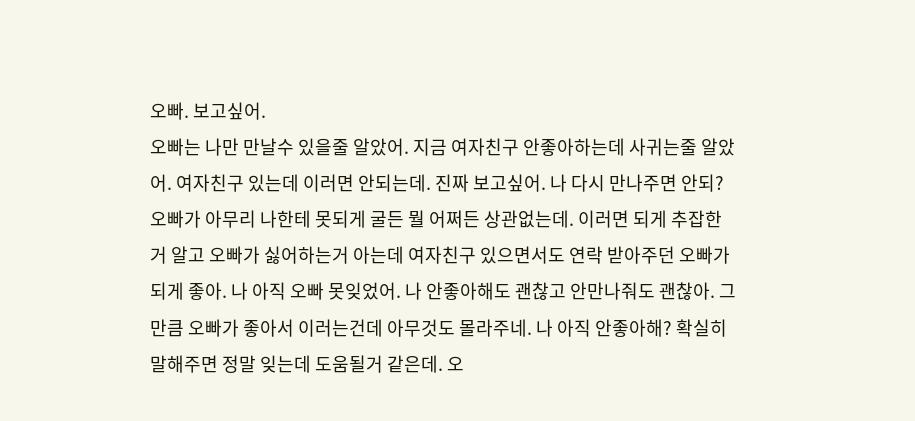오빠. 보고싶어.
오빠는 나만 만날수 있을줄 알았어. 지금 여자친구 안좋아하는데 사귀는줄 알았어. 여자친구 있는데 이러면 안되는데. 진짜 보고싶어. 나 다시 만나주면 안되? 오빠가 아무리 나한테 못되게 굴든 뭘 어쩌든 상관없는데. 이러면 되게 추잡한거 알고 오빠가 싫어하는거 아는데 여자친구 있으면서도 연락 받아주던 오빠가 되게 좋아. 나 아직 오빠 못잊었어. 나 안좋아해도 괜찮고 안만나줘도 괜찮아. 그만큼 오빠가 좋아서 이러는건데 아무것도 몰라주네. 나 아직 안좋아해? 확실히 말해주면 정말 잊는데 도움될거 같은데. 오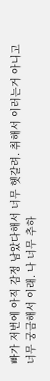빠가 저번에 아직 감정 남았다해서 너무 헷갈려. 취해서 이러는거 아니고 너무 궁금해서 이래. 나 너무 추하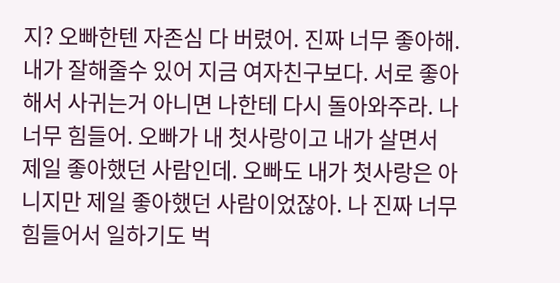지? 오빠한텐 자존심 다 버렸어. 진짜 너무 좋아해. 내가 잘해줄수 있어 지금 여자친구보다. 서로 좋아해서 사귀는거 아니면 나한테 다시 돌아와주라. 나 너무 힘들어. 오빠가 내 첫사랑이고 내가 살면서 제일 좋아했던 사람인데. 오빠도 내가 첫사랑은 아니지만 제일 좋아했던 사람이었잖아. 나 진짜 너무 힘들어서 일하기도 벅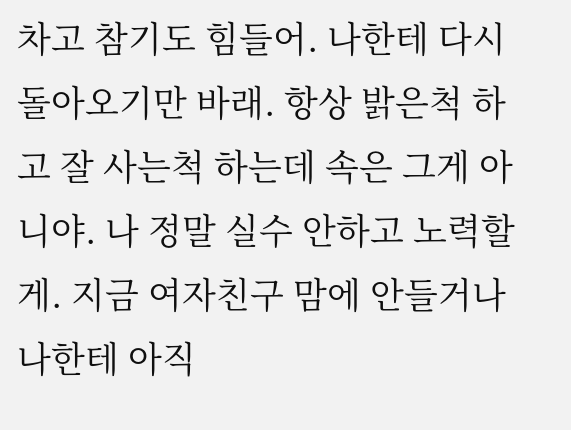차고 참기도 힘들어. 나한테 다시 돌아오기만 바래. 항상 밝은척 하고 잘 사는척 하는데 속은 그게 아니야. 나 정말 실수 안하고 노력할게. 지금 여자친구 맘에 안들거나 나한테 아직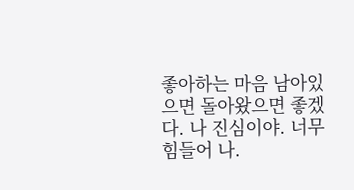좋아하는 마음 남아있으면 돌아왔으면 좋겠다. 나 진심이야. 너무 힘들어 나.